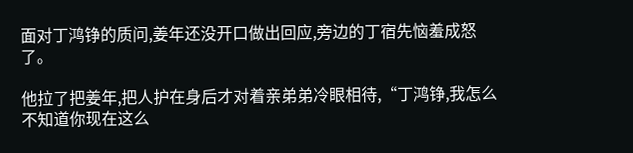面对丁鸿铮的质问,姜年还没开口做出回应,旁边的丁宿先恼羞成怒了。

他拉了把姜年,把人护在身后才对着亲弟弟冷眼相待,“丁鸿铮,我怎么不知道你现在这么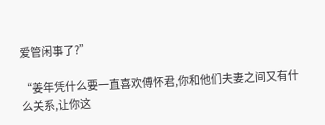爱管闲事了?”

“姜年凭什么要一直喜欢傅怀君,你和他们夫妻之间又有什么关系,让你这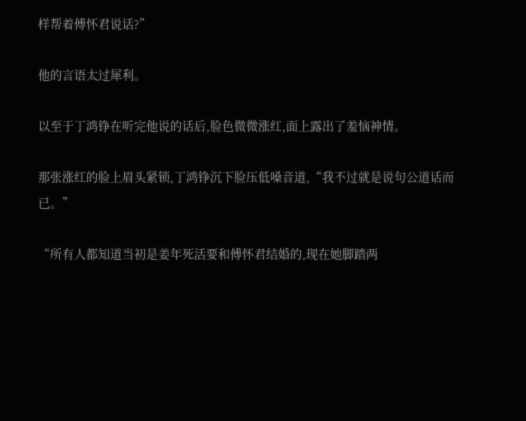样帮着傅怀君说话?”

他的言语太过犀利。

以至于丁鸿铮在听完他说的话后,脸色微微涨红,面上露出了羞恼神情。

那张涨红的脸上眉头紧锁,丁鸿铮沉下脸压低嗓音道,“我不过就是说句公道话而已。”

“所有人都知道当初是姜年死活要和傅怀君结婚的,现在她脚踏两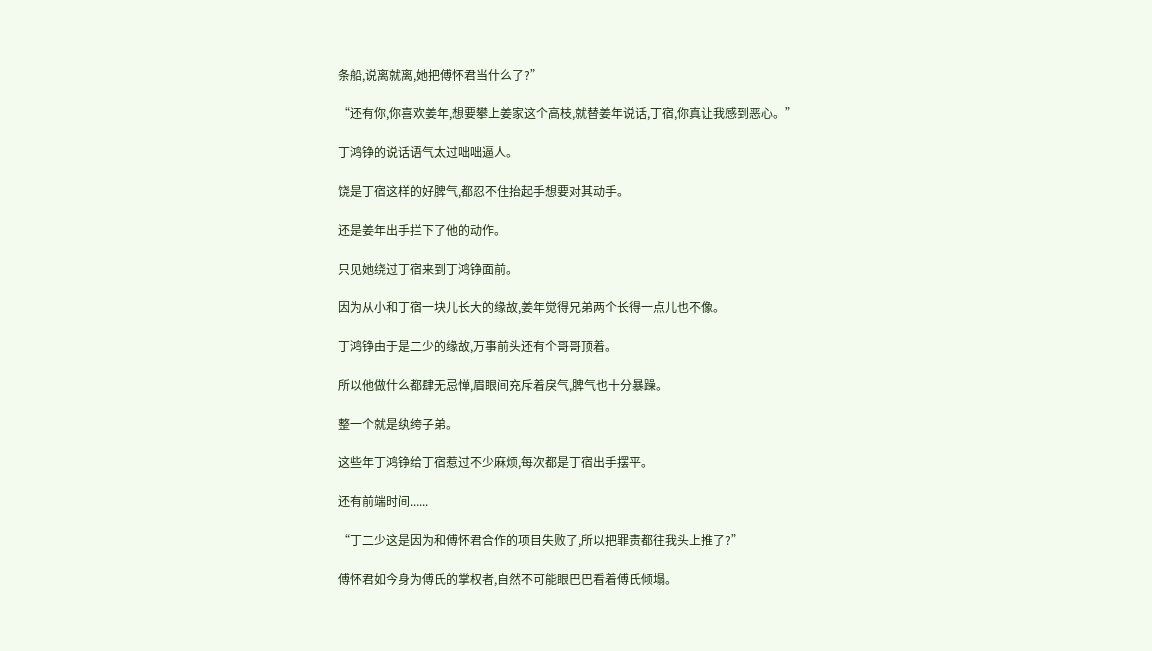条船,说离就离,她把傅怀君当什么了?”

“还有你,你喜欢姜年,想要攀上姜家这个高枝,就替姜年说话,丁宿,你真让我感到恶心。”

丁鸿铮的说话语气太过咄咄逼人。

饶是丁宿这样的好脾气,都忍不住抬起手想要对其动手。

还是姜年出手拦下了他的动作。

只见她绕过丁宿来到丁鸿铮面前。

因为从小和丁宿一块儿长大的缘故,姜年觉得兄弟两个长得一点儿也不像。

丁鸿铮由于是二少的缘故,万事前头还有个哥哥顶着。

所以他做什么都肆无忌惮,眉眼间充斥着戾气,脾气也十分暴躁。

整一个就是纨绔子弟。

这些年丁鸿铮给丁宿惹过不少麻烦,每次都是丁宿出手摆平。

还有前端时间......

“丁二少这是因为和傅怀君合作的项目失败了,所以把罪责都往我头上推了?”

傅怀君如今身为傅氏的掌权者,自然不可能眼巴巴看着傅氏倾塌。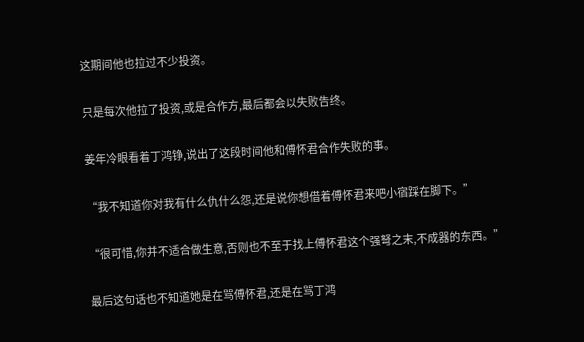这期间他也拉过不少投资。

只是每次他拉了投资,或是合作方,最后都会以失败告终。

姜年冷眼看着丁鸿铮,说出了这段时间他和傅怀君合作失败的事。

“我不知道你对我有什么仇什么怨,还是说你想借着傅怀君来吧小宿踩在脚下。”

“很可惜,你并不适合做生意,否则也不至于找上傅怀君这个强弩之末,不成器的东西。”

最后这句话也不知道她是在骂傅怀君,还是在骂丁鸿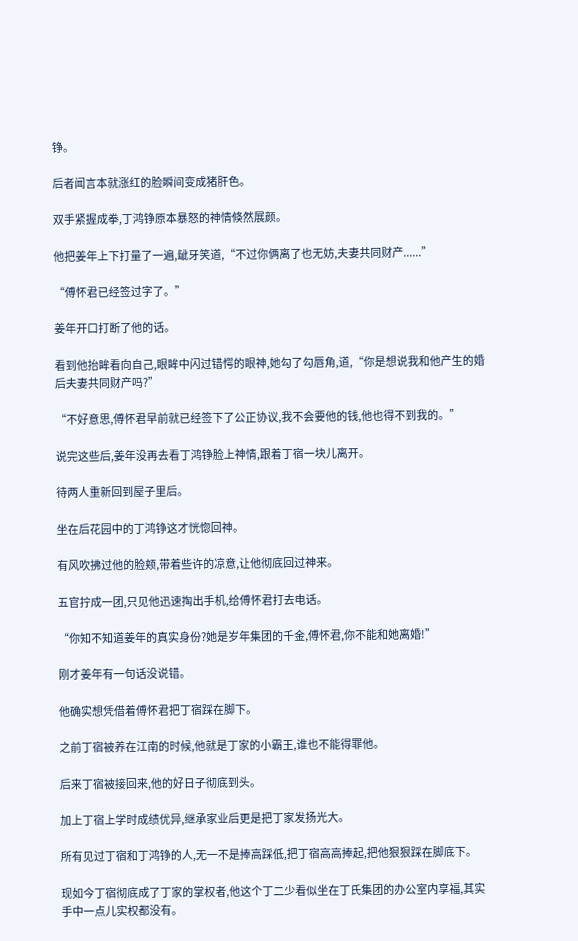铮。

后者闻言本就涨红的脸瞬间变成猪肝色。

双手紧握成拳,丁鸿铮原本暴怒的神情倏然展颜。

他把姜年上下打量了一遍,龇牙笑道,“不过你俩离了也无妨,夫妻共同财产......”

“傅怀君已经签过字了。”

姜年开口打断了他的话。

看到他抬眸看向自己,眼眸中闪过错愕的眼神,她勾了勾唇角,道,“你是想说我和他产生的婚后夫妻共同财产吗?”

“不好意思,傅怀君早前就已经签下了公正协议,我不会要他的钱,他也得不到我的。”

说完这些后,姜年没再去看丁鸿铮脸上神情,跟着丁宿一块儿离开。

待两人重新回到屋子里后。

坐在后花园中的丁鸿铮这才恍惚回神。

有风吹拂过他的脸颊,带着些许的凉意,让他彻底回过神来。

五官拧成一团,只见他迅速掏出手机,给傅怀君打去电话。

“你知不知道姜年的真实身份?她是岁年集团的千金,傅怀君,你不能和她离婚!”

刚才姜年有一句话没说错。

他确实想凭借着傅怀君把丁宿踩在脚下。

之前丁宿被养在江南的时候,他就是丁家的小霸王,谁也不能得罪他。

后来丁宿被接回来,他的好日子彻底到头。

加上丁宿上学时成绩优异,继承家业后更是把丁家发扬光大。

所有见过丁宿和丁鸿铮的人,无一不是捧高踩低,把丁宿高高捧起,把他狠狠踩在脚底下。

现如今丁宿彻底成了丁家的掌权者,他这个丁二少看似坐在丁氏集团的办公室内享福,其实手中一点儿实权都没有。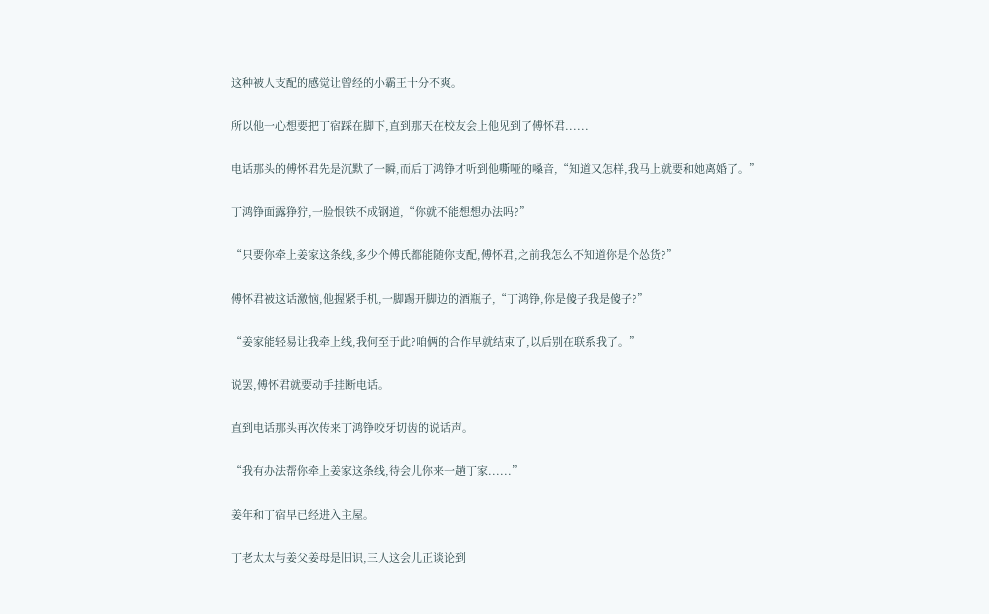这种被人支配的感觉让曾经的小霸王十分不爽。

所以他一心想要把丁宿踩在脚下,直到那天在校友会上他见到了傅怀君......

电话那头的傅怀君先是沉默了一瞬,而后丁鸿铮才听到他嘶哑的嗓音,“知道又怎样,我马上就要和她离婚了。”

丁鸿铮面露狰狞,一脸恨铁不成钢道,“你就不能想想办法吗?”

“只要你牵上姜家这条线,多少个傅氏都能随你支配,傅怀君,之前我怎么不知道你是个怂货?”

傅怀君被这话激恼,他握紧手机,一脚踢开脚边的酒瓶子,“丁鸿铮,你是傻子我是傻子?”

“姜家能轻易让我牵上线,我何至于此?咱俩的合作早就结束了,以后别在联系我了。”

说罢,傅怀君就要动手挂断电话。

直到电话那头再次传来丁鸿铮咬牙切齿的说话声。

“我有办法帮你牵上姜家这条线,待会儿你来一趟丁家......”

姜年和丁宿早已经进入主屋。

丁老太太与姜父姜母是旧识,三人这会儿正谈论到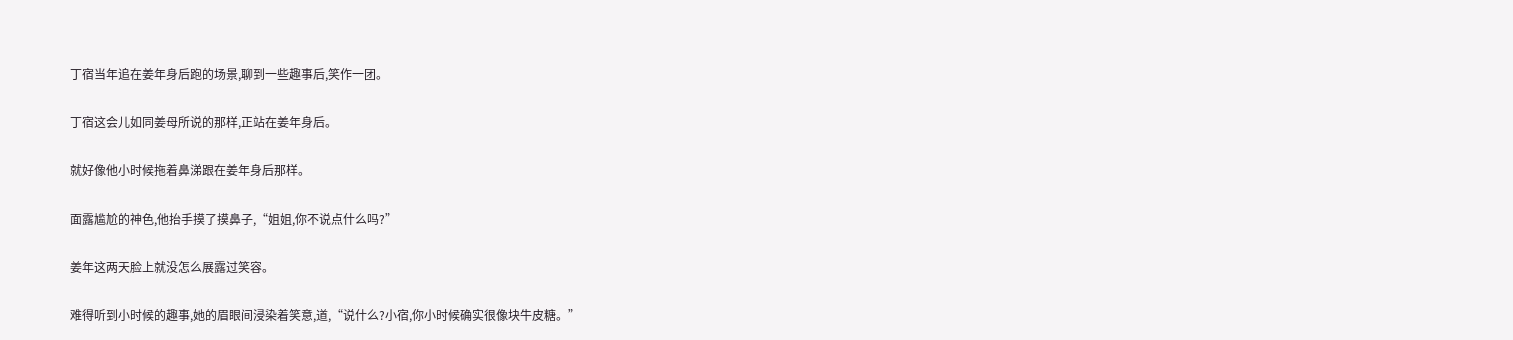丁宿当年追在姜年身后跑的场景,聊到一些趣事后,笑作一团。

丁宿这会儿如同姜母所说的那样,正站在姜年身后。

就好像他小时候拖着鼻涕跟在姜年身后那样。

面露尴尬的神色,他抬手摸了摸鼻子,“姐姐,你不说点什么吗?”

姜年这两天脸上就没怎么展露过笑容。

难得听到小时候的趣事,她的眉眼间浸染着笑意,道,“说什么?小宿,你小时候确实很像块牛皮糖。”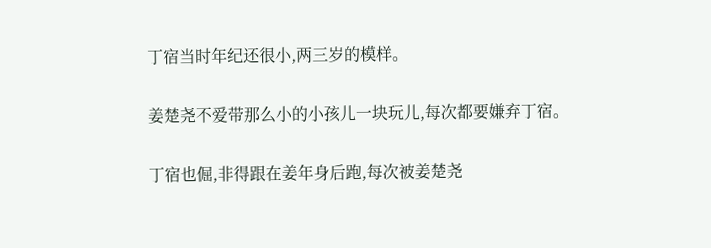丁宿当时年纪还很小,两三岁的模样。

姜楚尧不爱带那么小的小孩儿一块玩儿,每次都要嫌弃丁宿。

丁宿也倔,非得跟在姜年身后跑,每次被姜楚尧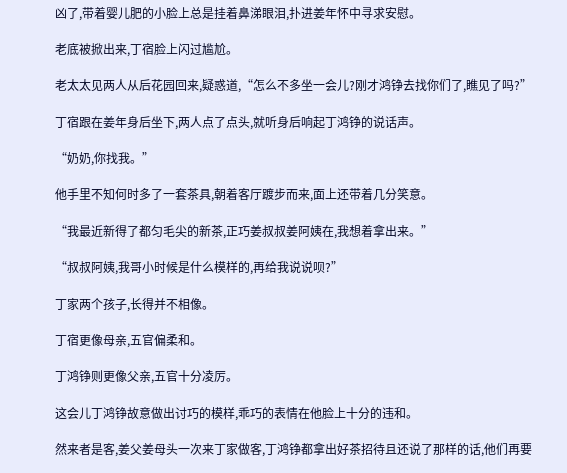凶了,带着婴儿肥的小脸上总是挂着鼻涕眼泪,扑进姜年怀中寻求安慰。

老底被掀出来,丁宿脸上闪过尴尬。

老太太见两人从后花园回来,疑惑道,“怎么不多坐一会儿?刚才鸿铮去找你们了,瞧见了吗?”

丁宿跟在姜年身后坐下,两人点了点头,就听身后响起丁鸿铮的说话声。

“奶奶,你找我。”

他手里不知何时多了一套茶具,朝着客厅踱步而来,面上还带着几分笑意。

“我最近新得了都匀毛尖的新茶,正巧姜叔叔姜阿姨在,我想着拿出来。”

“叔叔阿姨,我哥小时候是什么模样的,再给我说说呗?”

丁家两个孩子,长得并不相像。

丁宿更像母亲,五官偏柔和。

丁鸿铮则更像父亲,五官十分凌厉。

这会儿丁鸿铮故意做出讨巧的模样,乖巧的表情在他脸上十分的违和。

然来者是客,姜父姜母头一次来丁家做客,丁鸿铮都拿出好茶招待且还说了那样的话,他们再要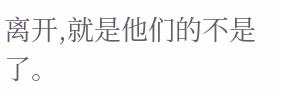离开,就是他们的不是了。